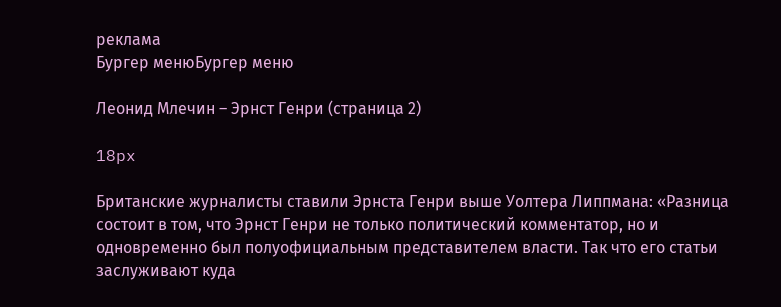реклама
Бургер менюБургер меню

Леонид Млечин – Эрнст Генри (страница 2)

18px

Британские журналисты ставили Эрнста Генри выше Уолтера Липпмана: «Разница состоит в том, что Эрнст Генри не только политический комментатор, но и одновременно был полуофициальным представителем власти. Так что его статьи заслуживают куда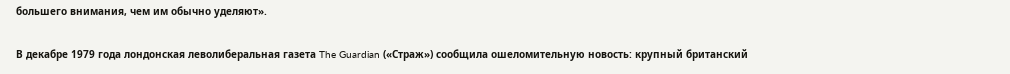большего внимания, чем им обычно уделяют».

В декабре 1979 года лондонская леволиберальная газета The Guardian («Страж») сообщила ошеломительную новость: крупный британский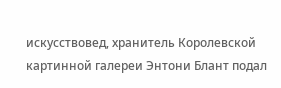искусствовед, хранитель Королевской картинной галереи Энтони Блант подал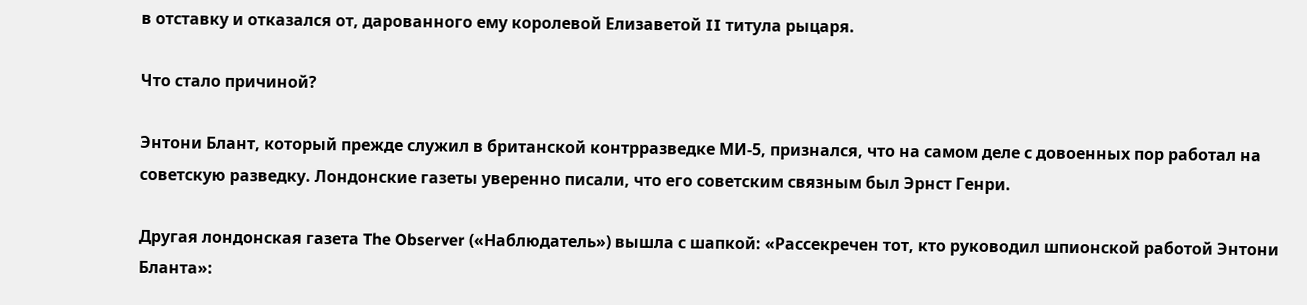в отставку и отказался от, дарованного ему королевой Елизаветой II титула рыцаря.

Что стало причиной?

Энтони Блант, который прежде служил в британской контрразведке МИ-5, признался, что на самом деле с довоенных пор работал на советскую разведку. Лондонские газеты уверенно писали, что его советским связным был Эрнст Генри.

Другая лондонская газета The Observer («Наблюдатель») вышла с шапкой: «Рассекречен тот, кто руководил шпионской работой Энтони Бланта»: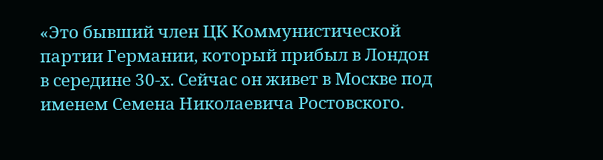«Это бывший член ЦК Коммунистической партии Германии, который прибыл в Лондон в середине 30-х. Сейчас он живет в Москве под именем Семена Николаевича Ростовского.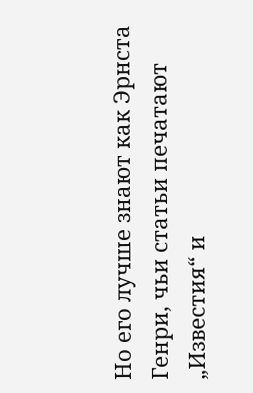Но его лучше знают как Эрнста Генри, чьи статьи печатают „Известия“ и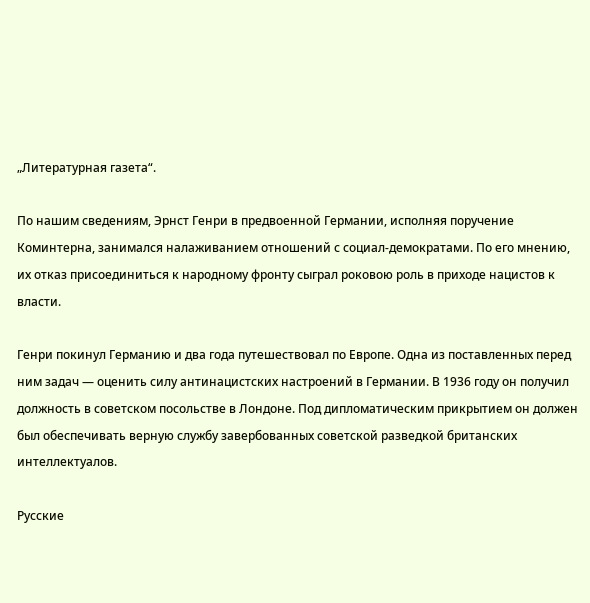„Литературная газета“.

По нашим сведениям, Эрнст Генри в предвоенной Германии, исполняя поручение Коминтерна, занимался налаживанием отношений с социал-демократами. По его мнению, их отказ присоединиться к народному фронту сыграл роковою роль в приходе нацистов к власти.

Генри покинул Германию и два года путешествовал по Европе. Одна из поставленных перед ним задач — оценить силу антинацистских настроений в Германии. В 1936 году он получил должность в советском посольстве в Лондоне. Под дипломатическим прикрытием он должен был обеспечивать верную службу завербованных советской разведкой британских интеллектуалов.

Русские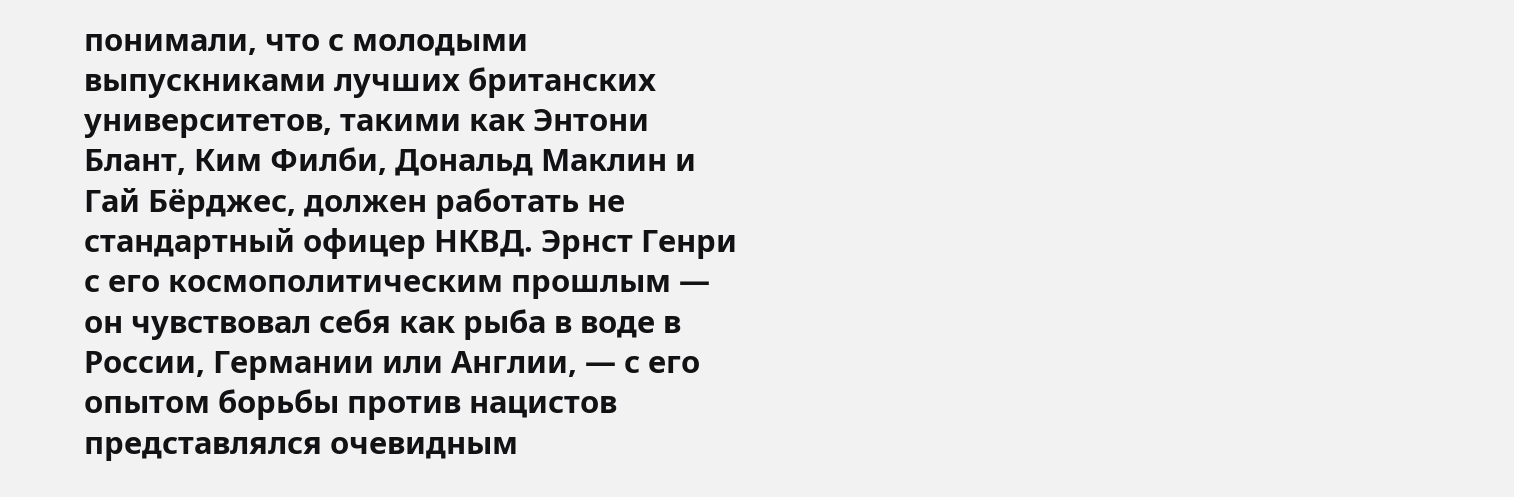понимали, что с молодыми выпускниками лучших британских университетов, такими как Энтони Блант, Ким Филби, Дональд Маклин и Гай Бёрджес, должен работать не стандартный офицер НКВД. Эрнст Генри с его космополитическим прошлым — он чувствовал себя как рыба в воде в России, Германии или Англии, — с его опытом борьбы против нацистов представлялся очевидным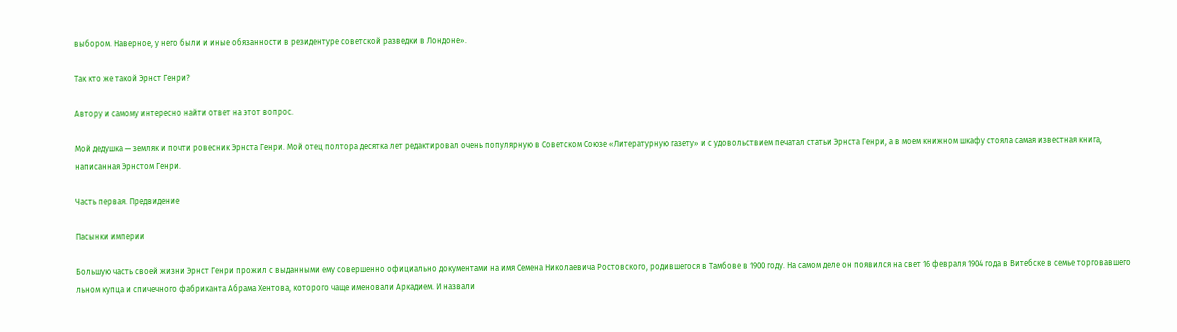выбором. Наверное, у него были и иные обязанности в резидентуре советской разведки в Лондоне».

Так кто же такой Эрнст Генри?

Автору и самому интересно найти ответ на этот вопрос.

Мой дедушка — земляк и почти ровесник Эрнста Генри. Мой отец полтора десятка лет редактировал очень популярную в Советском Союзе «Литературную газету» и с удовольствием печатал статьи Эрнста Генри, а в моем книжном шкафу стояла самая известная книга, написанная Эрнстом Генри.

Часть первая. Предвидение

Пасынки империи

Большую часть своей жизни Эрнст Генри прожил с выданными ему совершенно официально документами на имя Семена Николаевича Ростовского, родившегося в Тамбове в 1900 году. На самом деле он появился на свет 16 февраля 1904 года в Витебске в семье торговавшего льном купца и спичечного фабриканта Абрама Хентова, которого чаще именовали Аркадием. И назвали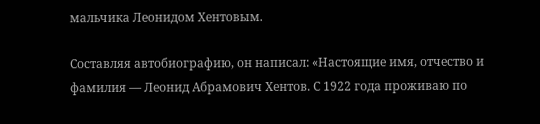мальчика Леонидом Хентовым.

Составляя автобиографию, он написал: «Настоящие имя, отчество и фамилия — Леонид Абрамович Хентов. С 1922 года проживаю по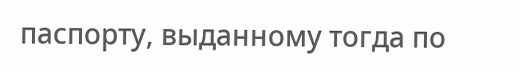паспорту, выданному тогда по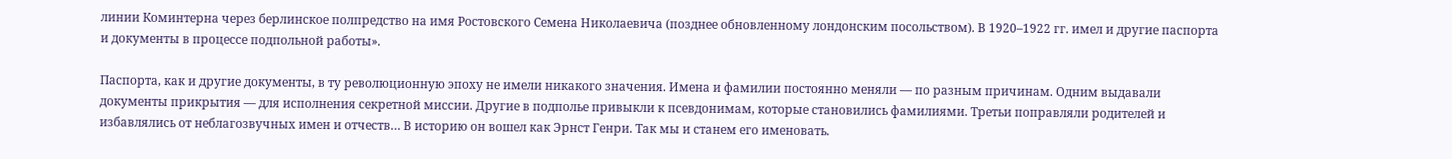линии Коминтерна через берлинское полпредство на имя Ростовского Семена Николаевича (позднее обновленному лондонским посольством). В 1920–1922 гг. имел и другие паспорта и документы в процессе подпольной работы».

Паспорта, как и другие документы, в ту революционную эпоху не имели никакого значения. Имена и фамилии постоянно меняли — по разным причинам. Одним выдавали документы прикрытия — для исполнения секретной миссии. Другие в подполье привыкли к псевдонимам, которые становились фамилиями. Третьи поправляли родителей и избавлялись от неблагозвучных имен и отчеств… В историю он вошел как Эрнст Генри. Так мы и станем его именовать.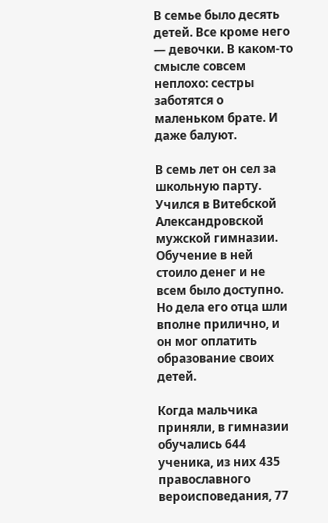В семье было десять детей. Все кроме него — девочки. В каком-то смысле совсем неплохо: сестры заботятся о маленьком брате. И даже балуют.

В семь лет он сел за школьную парту. Учился в Витебской Александровской мужской гимназии. Обучение в ней стоило денег и не всем было доступно. Но дела его отца шли вполне прилично, и он мог оплатить образование своих детей.

Когда мальчика приняли, в гимназии обучались 644 ученика, из них 435 православного вероисповедания, 77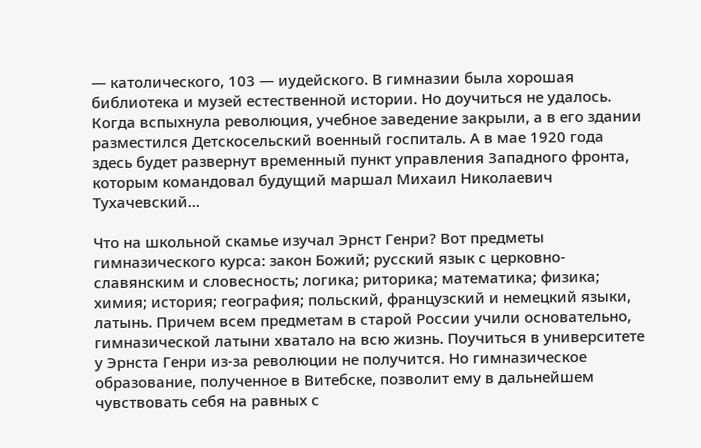— католического, 103 — иудейского. В гимназии была хорошая библиотека и музей естественной истории. Но доучиться не удалось. Когда вспыхнула революция, учебное заведение закрыли, а в его здании разместился Детскосельский военный госпиталь. А в мае 1920 года здесь будет развернут временный пункт управления Западного фронта, которым командовал будущий маршал Михаил Николаевич Тухачевский…

Что на школьной скамье изучал Эрнст Генри? Вот предметы гимназического курса: закон Божий; русский язык с церковно-славянским и словесность; логика; риторика; математика; физика; химия; история; география; польский, французский и немецкий языки, латынь. Причем всем предметам в старой России учили основательно, гимназической латыни хватало на всю жизнь. Поучиться в университете у Эрнста Генри из-за революции не получится. Но гимназическое образование, полученное в Витебске, позволит ему в дальнейшем чувствовать себя на равных с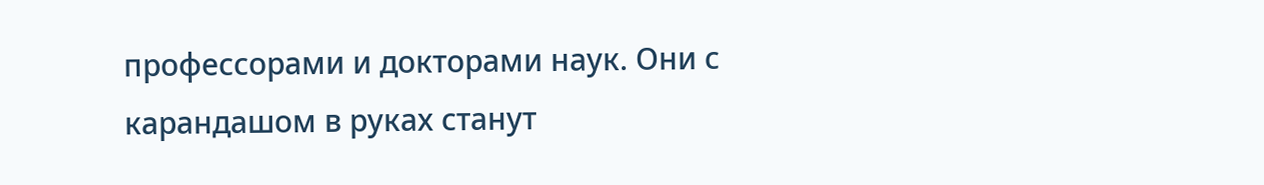профессорами и докторами наук. Они с карандашом в руках станут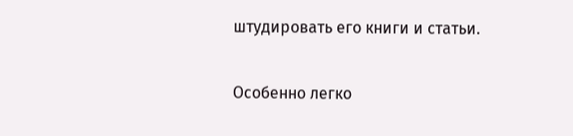штудировать его книги и статьи.

Особенно легко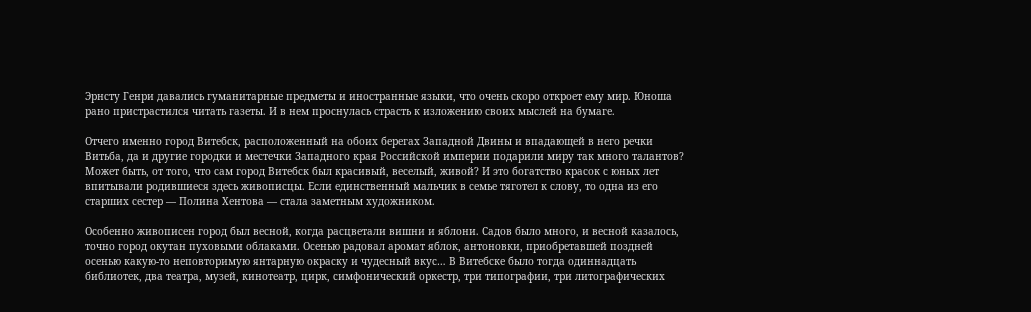Эрнсту Генри давались гуманитарные предметы и иностранные языки, что очень скоро откроет ему мир. Юноша рано пристрастился читать газеты. И в нем проснулась страсть к изложению своих мыслей на бумаге.

Отчего именно город Витебск, расположенный на обоих берегах Западной Двины и впадающей в него речки Витьба, да и другие городки и местечки Западного края Российской империи подарили миру так много талантов? Может быть, от того, что сам город Витебск был красивый, веселый, живой? И это богатство красок с юных лет впитывали родившиеся здесь живописцы. Если единственный мальчик в семье тяготел к слову, то одна из его старших сестер — Полина Хентова — стала заметным художником.

Особенно живописен город был весной, когда расцветали вишни и яблони. Садов было много, и весной казалось, точно город окутан пуховыми облаками. Осенью радовал аромат яблок, антоновки, приобретавшей поздней осенью какую-то неповторимую янтарную окраску и чудесный вкус… В Витебске было тогда одиннадцать библиотек, два театра, музей, кинотеатр, цирк, симфонический оркестр, три типографии, три литографических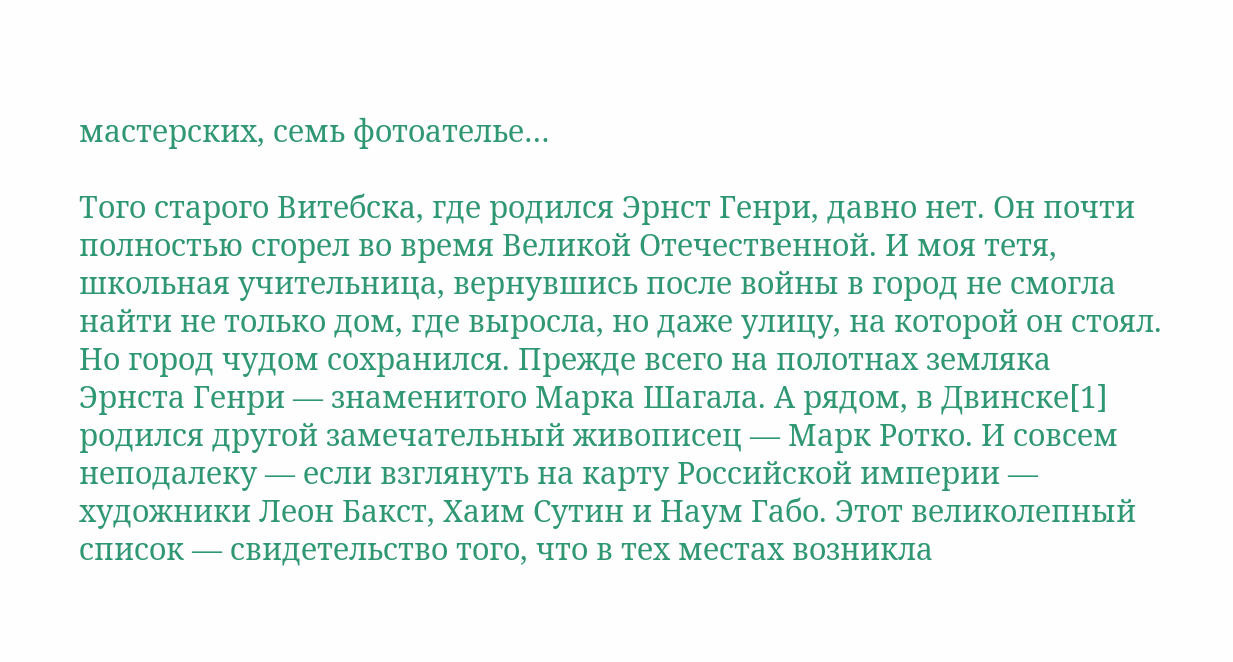мастерских, семь фотоателье…

Того старого Витебска, где родился Эрнст Генри, давно нет. Он почти полностью сгорел во время Великой Отечественной. И моя тетя, школьная учительница, вернувшись после войны в город не смогла найти не только дом, где выросла, но даже улицу, на которой он стоял. Но город чудом сохранился. Прежде всего на полотнах земляка Эрнста Генри — знаменитого Марка Шагала. А рядом, в Двинске[1] родился другой замечательный живописец — Марк Ротко. И совсем неподалеку — если взглянуть на карту Российской империи — художники Леон Бакст, Хаим Сутин и Наум Габо. Этот великолепный список — свидетельство того, что в тех местах возникла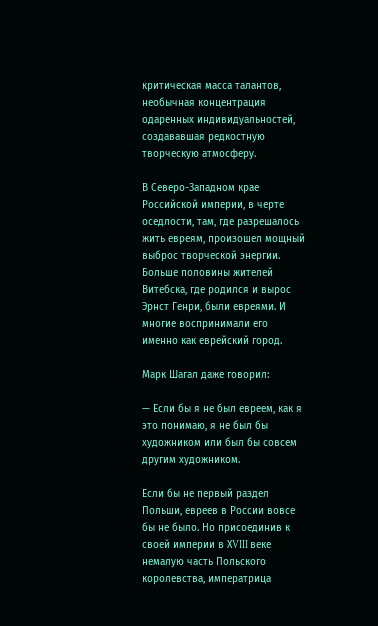критическая масса талантов, необычная концентрация одаренных индивидуальностей, создававшая редкостную творческую атмосферу.

В Северо-Западном крае Российской империи, в черте оседлости, там, где разрешалось жить евреям, произошел мощный выброс творческой энергии. Больше половины жителей Витебска, где родился и вырос Эрнст Генри, были евреями. И многие воспринимали его именно как еврейский город.

Марк Шагал даже говорил:

— Если бы я не был евреем, как я это понимаю, я не был бы художником или был бы совсем другим художником.

Если бы не первый раздел Польши, евреев в России вовсе бы не было. Но присоединив к своей империи в ХVIII веке немалую часть Польского королевства, императрица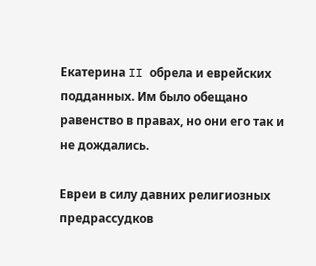Екатерина II обрела и еврейских подданных. Им было обещано равенство в правах, но они его так и не дождались.

Евреи в силу давних религиозных предрассудков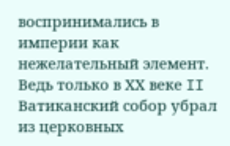воспринимались в империи как нежелательный элемент. Ведь только в ХХ веке II Ватиканский собор убрал из церковных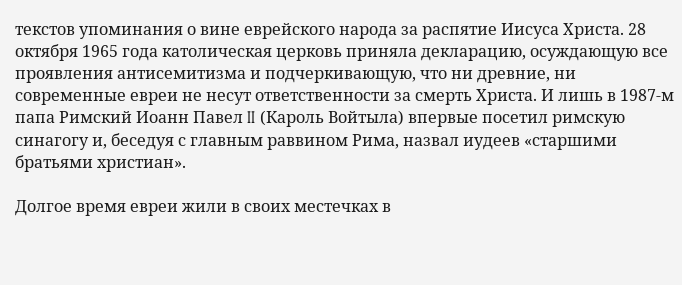текстов упоминания о вине еврейского народа за распятие Иисуса Христа. 28 октября 1965 года католическая церковь приняла декларацию, осуждающую все проявления антисемитизма и подчеркивающую, что ни древние, ни современные евреи не несут ответственности за смерть Христа. И лишь в 1987-м папа Римский Иоанн Павел II (Кароль Войтыла) впервые посетил римскую синагогу и, беседуя с главным раввином Рима, назвал иудеев «старшими братьями христиан».

Долгое время евреи жили в своих местечках в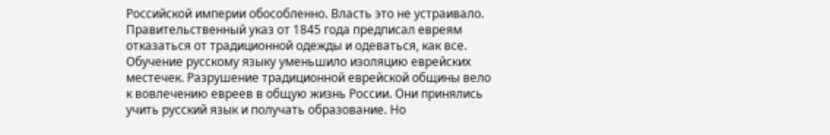Российской империи обособленно. Власть это не устраивало. Правительственный указ от 1845 года предписал евреям отказаться от традиционной одежды и одеваться, как все. Обучение русскому языку уменьшило изоляцию еврейских местечек. Разрушение традиционной еврейской общины вело к вовлечению евреев в общую жизнь России. Они принялись учить русский язык и получать образование. Но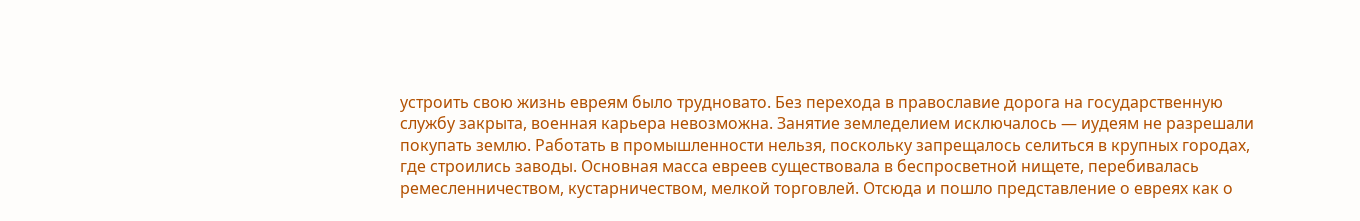устроить свою жизнь евреям было трудновато. Без перехода в православие дорога на государственную службу закрыта, военная карьера невозможна. Занятие земледелием исключалось — иудеям не разрешали покупать землю. Работать в промышленности нельзя, поскольку запрещалось селиться в крупных городах, где строились заводы. Основная масса евреев существовала в беспросветной нищете, перебивалась ремесленничеством, кустарничеством, мелкой торговлей. Отсюда и пошло представление о евреях как о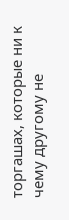торгашах, которые ни к чему другому не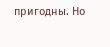пригодны. Но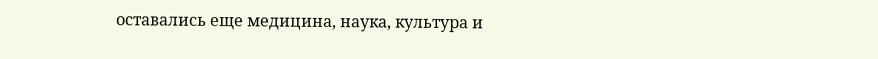оставались еще медицина, наука, культура и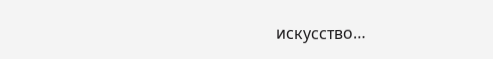искусство…